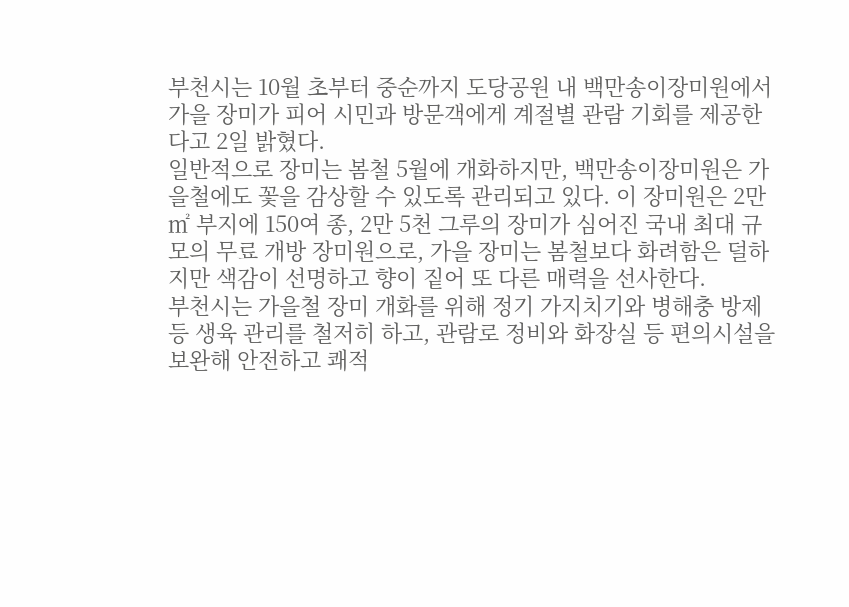부천시는 10월 초부터 중순까지 도당공원 내 백만송이장미원에서 가을 장미가 피어 시민과 방문객에게 계절별 관람 기회를 제공한다고 2일 밝혔다.
일반적으로 장미는 봄철 5월에 개화하지만, 백만송이장미원은 가을철에도 꽃을 감상할 수 있도록 관리되고 있다. 이 장미원은 2만㎡ 부지에 150여 종, 2만 5천 그루의 장미가 심어진 국내 최대 규모의 무료 개방 장미원으로, 가을 장미는 봄철보다 화려함은 덜하지만 색감이 선명하고 향이 짙어 또 다른 매력을 선사한다.
부천시는 가을철 장미 개화를 위해 정기 가지치기와 병해충 방제 등 생육 관리를 철저히 하고, 관람로 정비와 화장실 등 편의시설을 보완해 안전하고 쾌적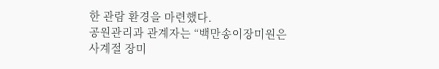한 관람 환경을 마련했다.
공원관리과 관계자는 “백만송이장미원은 사계절 장미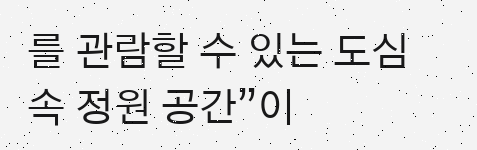를 관람할 수 있는 도심 속 정원 공간”이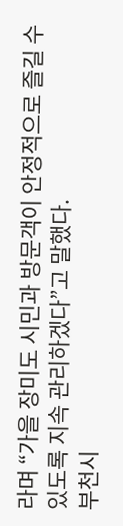라며 “가을 장미도 시민과 방문객이 안정적으로 즐길 수 있도록 지속 관리하겠다”고 말했다.
부천시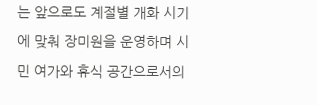는 앞으로도 계절별 개화 시기에 맞춰 장미원을 운영하며 시민 여가와 휴식 공간으로서의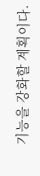기능을 강화할 계획이다.